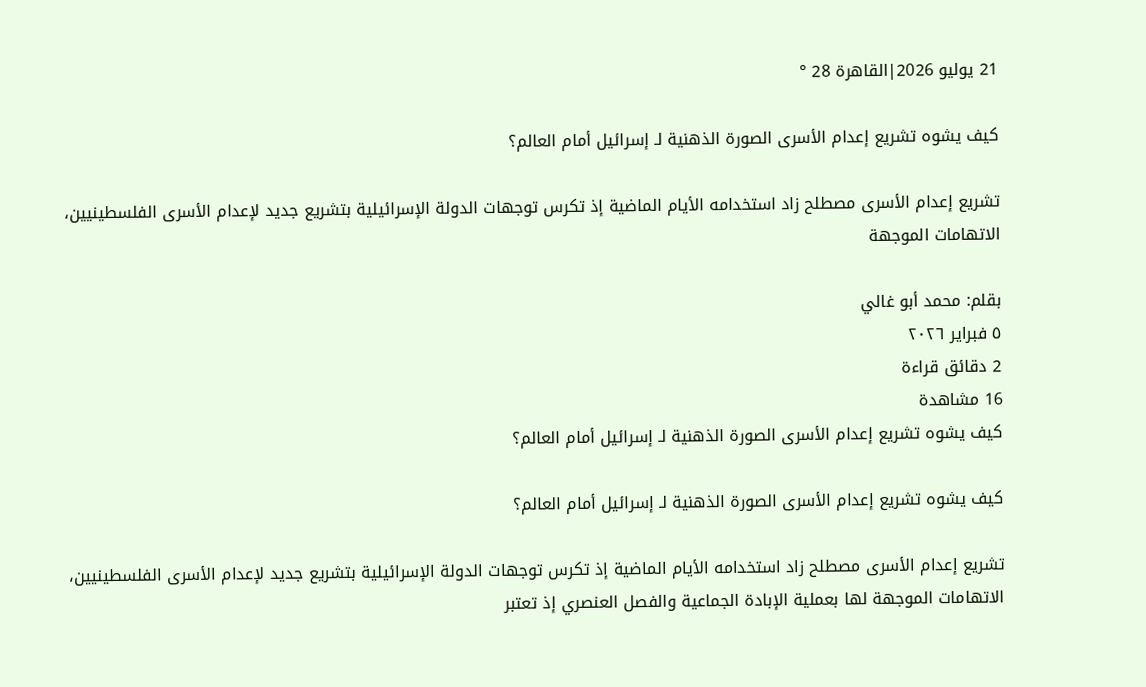21 يوليو 2026|القاهرة 28 °

كيف يشوه تشريع إعدام الأسرى الصورة الذهنية لـ إسرائيل أمام العالم؟

تشريع إعدام الأسرى مصطلح زاد استخدامه الأيام الماضية إذ تكرس توجهات الدولة الإسرائيلية بتشريع جديد لإعدام الأسرى الفلسطينيين، الاتهامات الموجهة

بقلم: محمد أبو غالي
٥ فبراير ٢٠٢٦
2 دقائق قراءة
16 مشاهدة
كيف يشوه تشريع إعدام الأسرى الصورة الذهنية لـ إسرائيل أمام العالم؟

كيف يشوه تشريع إعدام الأسرى الصورة الذهنية لـ إسرائيل أمام العالم؟

تشريع إعدام الأسرى مصطلح زاد استخدامه الأيام الماضية إذ تكرس توجهات الدولة الإسرائيلية بتشريع جديد لإعدام الأسرى الفلسطينيين، الاتهامات الموجهة لها بعملية الإبادة الجماعية والفصل العنصري إذ تعتبر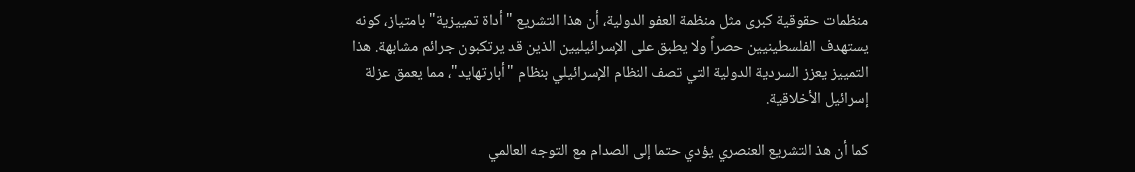منظمات حقوقية كبرى مثل منظمة العفو الدولية، أن هذا التشريع "أداة تمييزية" بامتياز، كونه يستهدف الفلسطينيين حصراً ولا يطبق على الإسرائيليين الذين قد يرتكبون جرائم مشابهة. هذا التمييز يعزز السردية الدولية التي تصف النظام الإسرائيلي بنظام "أبارتهايد"، مما يعمق عزلة إسرائيل الأخلاقية.

كما أن هذ التشريع العنصري يؤدي حتما إلى الصدام مع التوجه العالمي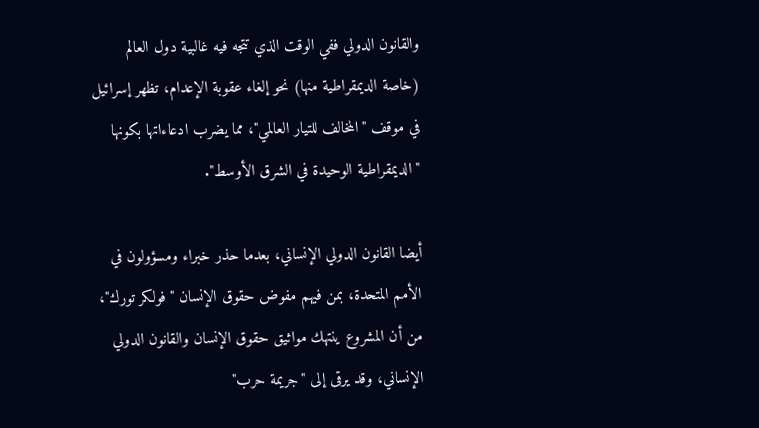والقانون الدولي ففي الوقت الذي تتجه فيه غالبية دول العالم (خاصة الديمقراطية منها) نحو إلغاء عقوبة الإعدام، تظهر إسرائيل في موقف "المخالف للتيار العالمي"، مما يضرب ادعاءاتها بكونها "الديمقراطية الوحيدة في الشرق الأوسط".

أيضا القانون الدولي الإنساني، بعدما حذر خبراء ومسؤولون في الأمم المتحدة، بمن فيهم مفوض حقوق الإنسان "فولكر تورك"، من أن المشروع ينتهك مواثيق حقوق الإنسان والقانون الدولي الإنساني، وقد يرقى إلى "جريمة حرب"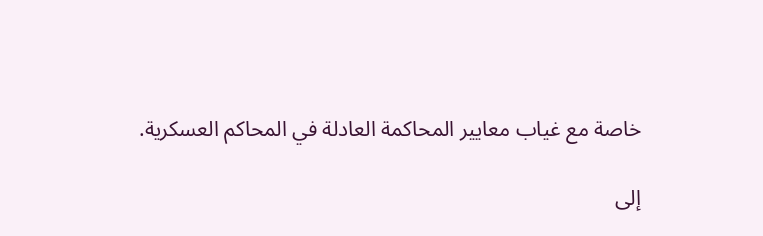خاصة مع غياب معايير المحاكمة العادلة في المحاكم العسكرية.

إلى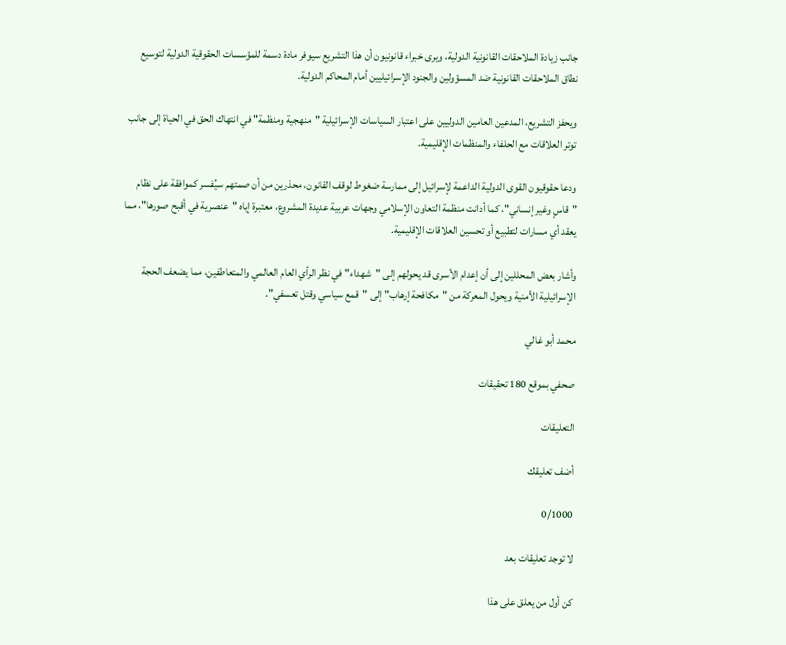جانب زيادة الملاحقات القانونية الدولية، ويرى خبراء قانونيون أن هذا التشريع سيوفر مادة دسمة للمؤسسات الحقوقية الدولية لتوسيع نطاق الملاحقات القانونية ضد المسؤولين والجنود الإسرائيليين أمام المحاكم الدولية.

ويحفز التشريع، المدعين العامين الدوليين على اعتبار السياسات الإسرائيلية "منهجية ومنظمة" في انتهاك الحق في الحياة إلى جانب توتر العلاقات مع الحلفاء والمنظمات الإقليمية.

ودعا حقوقيون القوى الدولية الداعمة لإسرائيل إلى ممارسة ضغوط لوقف القانون، محذرين من أن صمتهم سيُفسر كموافقة على نظام "قاسٍ وغير إنساني"، كما أدانت منظمة التعاون الإسلامي وجهات عربية عديدة المشروع، معتبرة إياه "عنصرية في أقبح صورها"، مما يعقد أي مسارات لتطبيع أو تحسين العلاقات الإقليمية.

وأشار بعض المحللين إلى أن إعدام الأسرى قد يحولهم إلى "شهداء" في نظر الرأي العام العالمي والمتعاطفين، مما يضعف الحجة الإسرائيلية الأمنية ويحول المعركة من "مكافحة إرهاب" إلى "قمع سياسي وقتل تعسفي".

محمد أبو غالي

صحفي بموقع 180 تحقيقات

التعليقات

أضف تعليقك

0/1000

لا توجد تعليقات بعد

كن أول من يعلق على هذا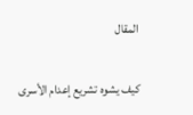المقال

كيف يشوه تشريع إعدام الأسرى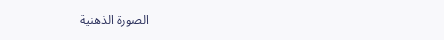الصورة الذهنية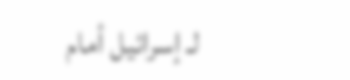لـ إسرائيل أمام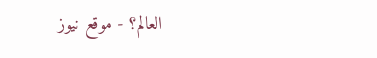العالم؟ - موقع نيوز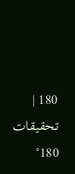180 | تحقيقات 180°